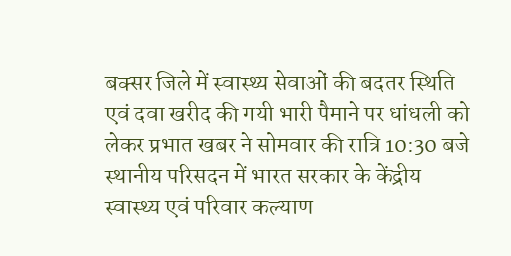बक्सर जिले में स्वास्थ्य सेवाओं की बदतर स्थिति एवं दवा खरीद की गयी भारी पैमाने पर धांधली को लेकर प्रभात खबर ने सोमवार की रात्रि 10:30 बजे स्थानीय परिसदन में भारत सरकार के केंद्रीय स्वास्थ्य एवं परिवार कल्याण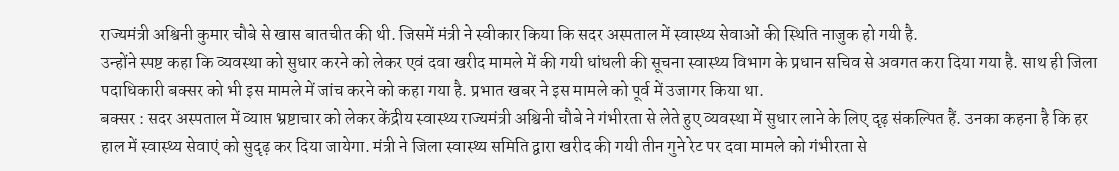राज्यमंत्री अश्विनी कुमार चौबे से खास बातचीत की थी. जिसमें मंत्री ने स्वीकार किया कि सदर अस्पताल में स्वास्थ्य सेवाओं की स्थिति नाजुक हो गयी है.
उन्होंने स्पष्ट कहा कि व्यवस्था को सुधार करने को लेकर एवं दवा खरीद मामले में की गयी धांधली की सूचना स्वास्थ्य विभाग के प्रधान सचिव से अवगत करा दिया गया है. साथ ही जिला पदाधिकारी बक्सर को भी इस मामले में जांच करने को कहा गया है. प्रभात खबर ने इस मामले को पूर्व में उजागर किया था.
बक्सर : सदर अस्पताल में व्याप्त भ्रष्टाचार को लेकर केंद्रीय स्वास्थ्य राज्यमंत्री अश्विनी चौबे ने गंभीरता से लेते हुए व्यवस्था में सुधार लाने के लिए दृढ़ संकल्पित हैं. उनका कहना है कि हर हाल में स्वास्थ्य सेवाएं को सुदृढ़ कर दिया जायेगा. मंत्री ने जिला स्वास्थ्य समिति द्वारा खरीद की गयी तीन गुने रेट पर दवा मामले को गंभीरता से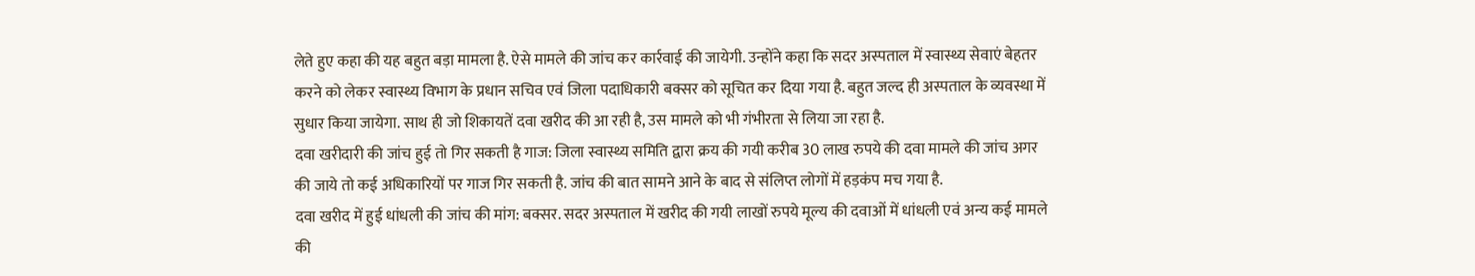लेते हुए कहा की यह बहुत बड़ा मामला है. ऐसे मामले की जांच कर कार्रवाई की जायेगी. उन्होंने कहा कि सदर अस्पताल में स्वास्थ्य सेवाएं बेहतर करने को लेकर स्वास्थ्य विभाग के प्रधान सचिव एवं जिला पदाधिकारी बक्सर को सूचित कर दिया गया है. बहुत जल्द ही अस्पताल के व्यवस्था में सुधार किया जायेगा. साथ ही जो शिकायतें दवा खरीद की आ रही है, उस मामले को भी गंभीरता से लिया जा रहा है.
दवा खरीदारी की जांच हुई तो गिर सकती है गाज: जिला स्वास्थ्य समिति द्वारा क्रय की गयी करीब 30 लाख रुपये की दवा मामले की जांच अगर की जाये तो कई अधिकारियों पर गाज गिर सकती है. जांच की बात सामने आने के बाद से संलिप्त लोगों में हड़कंप मच गया है.
दवा खरीद में हुई धांधली की जांच की मांग: बक्सर. सदर अस्पताल में खरीद की गयी लाखों रुपये मूल्य की दवाओं में धांधली एवं अन्य कई मामले की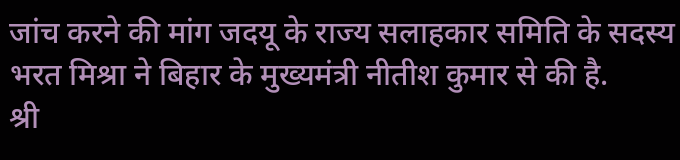जांच करने की मांग जदयू के राज्य सलाहकार समिति के सदस्य भरत मिश्रा ने बिहार के मुख्यमंत्री नीतीश कुमार से की है.
श्री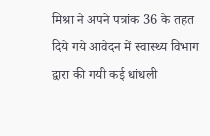मिश्रा ने अपने पत्रांक 36 के तहत दिये गये आवेदन में स्वास्थ्य विभाग द्वारा की गयी कई धांधली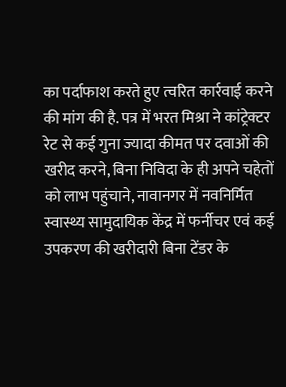का पर्दाफाश करते हुए त्वरित कार्रवाई करने की मांग की है. पत्र में भरत मिश्रा ने कांट्रेक्टर रेट से कई गुना ज्यादा कीमत पर दवाओं की खरीद करने, बिना निविदा के ही अपने चहेतों को लाभ पहुंचाने, नावानगर में नवनिर्मित स्वास्थ्य सामुदायिक केंद्र में फर्नीचर एवं कई उपकरण की खरीदारी बिना टेंडर के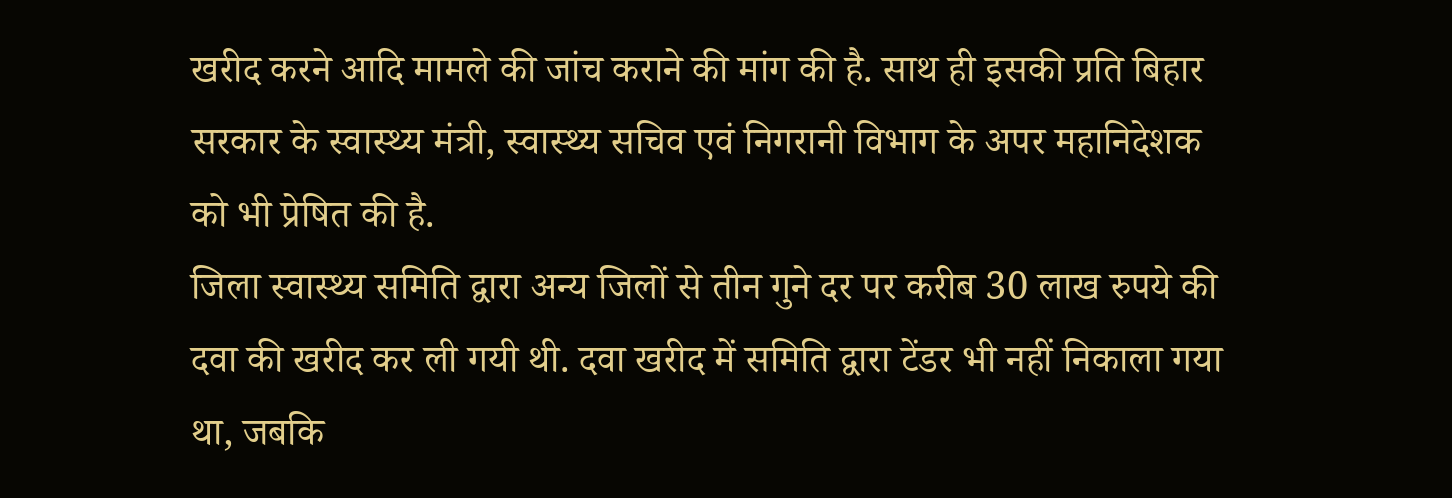खरीद करने आदि मामले की जांच कराने की मांग की है. साथ ही इसकी प्रति बिहार सरकार के स्वास्थ्य मंत्री, स्वास्थ्य सचिव एवं निगरानी विभाग के अपर महानिदेशक को भी प्रेषित की है.
जिला स्वास्थ्य समिति द्वारा अन्य जिलों से तीन गुने दर पर करीब 30 लाख रुपये की दवा की खरीद कर ली गयी थी. दवा खरीद में समिति द्वारा टेंडर भी नहीं निकाला गया था, जबकि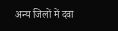अन्य जिलों में दवा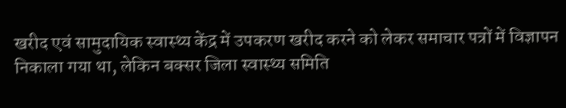खरीद एवं सामुदायिक स्वास्थ्य केंद्र में उपकरण खरीद करने को लेकर समाचार पत्रों में विज्ञापन निकाला गया था, लेकिन बक्सर जिला स्वास्थ्य समिति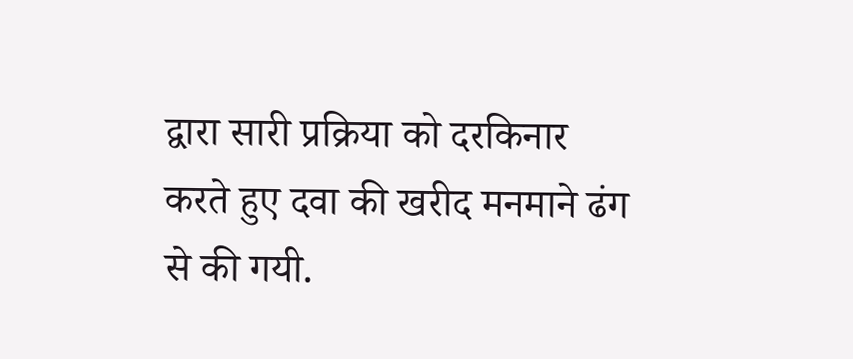द्वारा सारी प्रक्रिया को दरकिनार करते हुए दवा की खरीद मनमाने ढंग से की गयी.